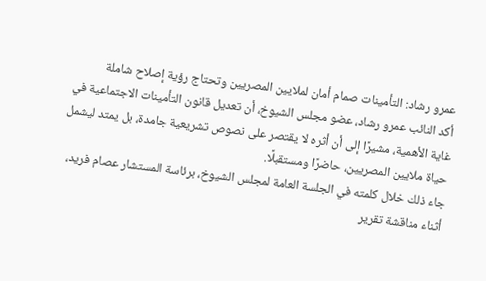عمرو رشاد: التأمينات صمام أمان لملايين المصريين وتحتاج رؤية إصلاح شاملة
أكد النائب عمرو رشاد، عضو مجلس الشيوخ، أن تعديل قانون التأمينات الاجتماعية في غاية الأهمية، مشيرًا إلى أن أثره لا يقتصر على نصوص تشريعية جامدة، بل يمتد ليشمل حياة ملايين المصريين، حاضرًا ومستقبلًا.
جاء ذلك خلال كلمته في الجلسة العامة لمجلس الشيوخ، برئاسة المستشار عصام فريد، أثناء مناقشة تقرير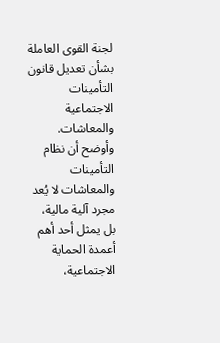لجنة القوى العاملة بشأن تعديل قانون التأمينات الاجتماعية والمعاشات.
وأوضح أن نظام التأمينات والمعاشات لا يُعد مجرد آلية مالية، بل يمثل أحد أهم أعمدة الحماية الاجتماعية،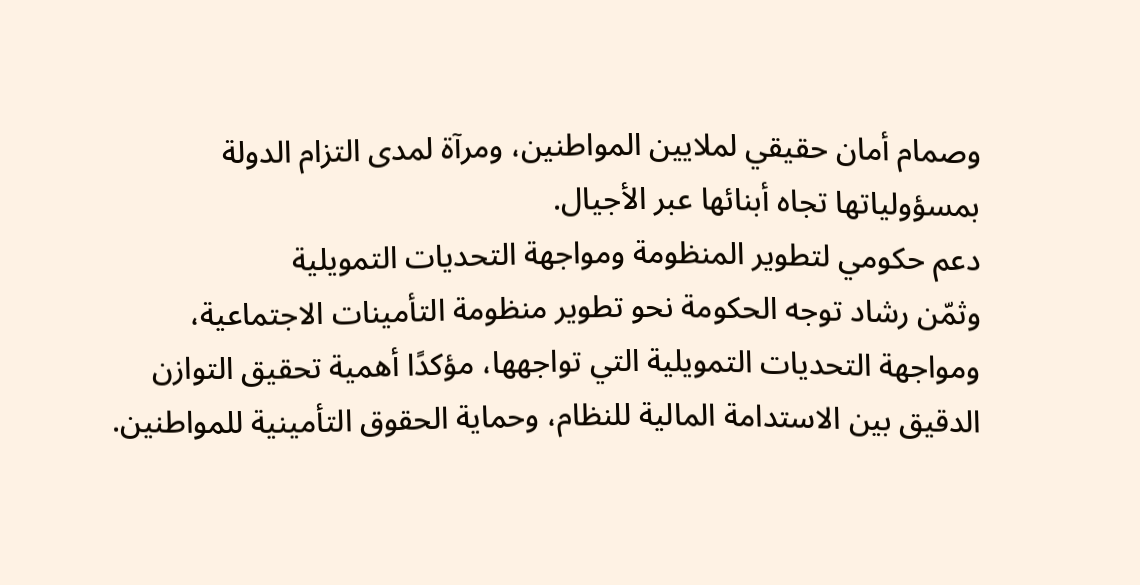وصمام أمان حقيقي لملايين المواطنين، ومرآة لمدى التزام الدولة بمسؤولياتها تجاه أبنائها عبر الأجيال.
دعم حكومي لتطوير المنظومة ومواجهة التحديات التمويلية
وثمّن رشاد توجه الحكومة نحو تطوير منظومة التأمينات الاجتماعية، ومواجهة التحديات التمويلية التي تواجهها، مؤكدًا أهمية تحقيق التوازن الدقيق بين الاستدامة المالية للنظام، وحماية الحقوق التأمينية للمواطنين.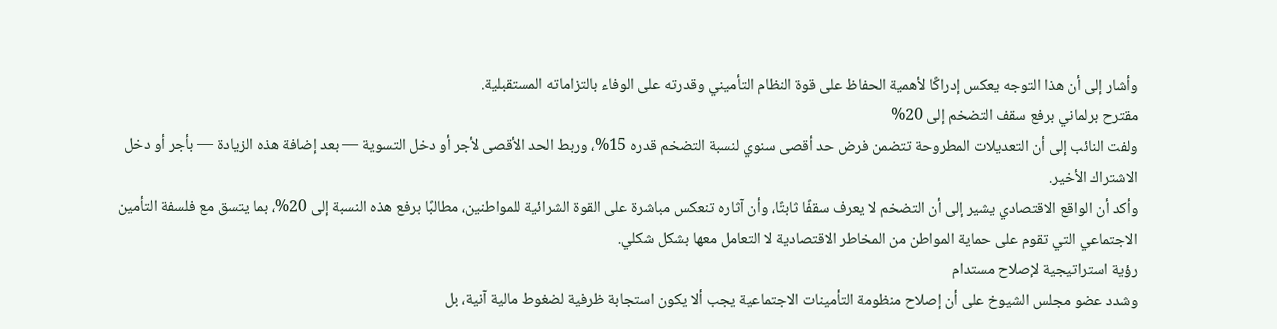وأشار إلى أن هذا التوجه يعكس إدراكًا لأهمية الحفاظ على قوة النظام التأميني وقدرته على الوفاء بالتزاماته المستقبلية.
مقترح برلماني برفع سقف التضخم إلى 20%
ولفت النائب إلى أن التعديلات المطروحة تتضمن فرض حد أقصى سنوي لنسبة التضخم قدره 15%، وربط الحد الأقصى لأجر أو دخل التسوية — بعد إضافة هذه الزيادة — بأجر أو دخل الاشتراك الأخير.
وأكد أن الواقع الاقتصادي يشير إلى أن التضخم لا يعرف سقفًا ثابتًا، وأن آثاره تنعكس مباشرة على القوة الشرائية للمواطنين، مطالبًا برفع هذه النسبة إلى 20%، بما يتسق مع فلسفة التأمين الاجتماعي التي تقوم على حماية المواطن من المخاطر الاقتصادية لا التعامل معها بشكل شكلي.
رؤية استراتيجية لإصلاح مستدام
وشدد عضو مجلس الشيوخ على أن إصلاح منظومة التأمينات الاجتماعية يجب ألا يكون استجابة ظرفية لضغوط مالية آنية، بل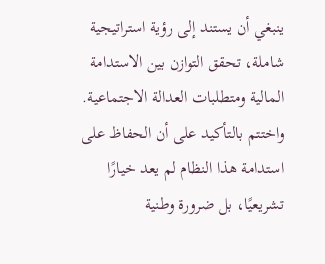ينبغي أن يستند إلى رؤية استراتيجية شاملة، تحقق التوازن بين الاستدامة المالية ومتطلبات العدالة الاجتماعية.
واختتم بالتأكيد على أن الحفاظ على استدامة هذا النظام لم يعد خيارًا تشريعيًا، بل ضرورة وطنية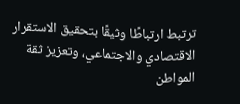ترتبط ارتباطًا وثيقًا بتحقيق الاستقرار الاقتصادي والاجتماعي، وتعزيز ثقة المواطن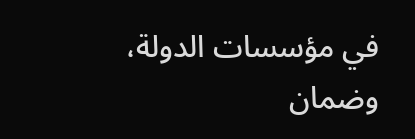في مؤسسات الدولة، وضمان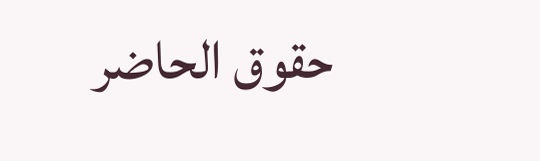حقوق الحاضر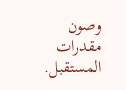وصون مقدرات المستقبل.